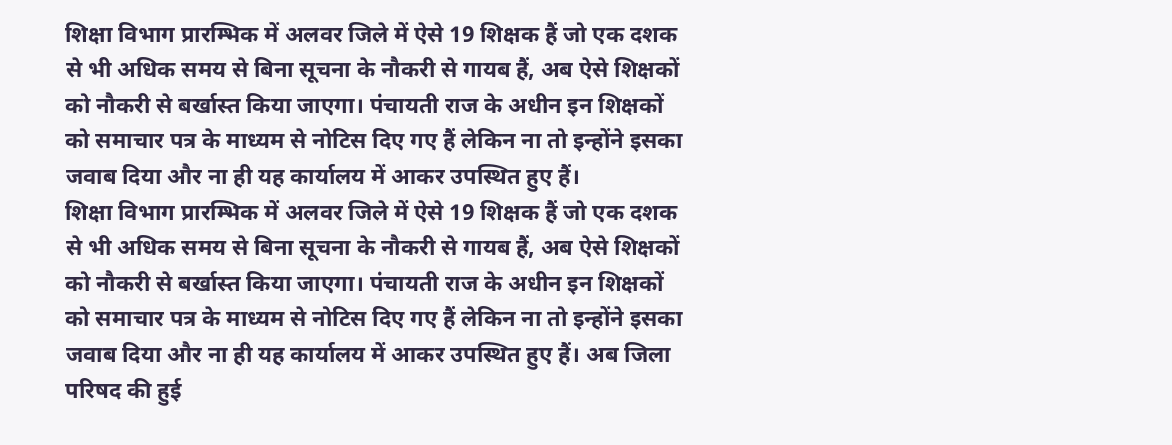शिक्षा विभाग प्रारम्भिक में अलवर जिले में ऐसे 19 शिक्षक हैं जो एक दशक से भी अधिक समय से बिना सूचना के नौकरी से गायब हैं, अब ऐसे शिक्षकों को नौकरी से बर्खास्त किया जाएगा। पंचायती राज के अधीन इन शिक्षकों को समाचार पत्र के माध्यम से नोटिस दिए गए हैं लेकिन ना तो इन्होंने इसका जवाब दिया और ना ही यह कार्यालय में आकर उपस्थित हुए हैं।
शिक्षा विभाग प्रारम्भिक में अलवर जिले में ऐसे 19 शिक्षक हैं जो एक दशक से भी अधिक समय से बिना सूचना के नौकरी से गायब हैं, अब ऐसे शिक्षकों को नौकरी से बर्खास्त किया जाएगा। पंचायती राज के अधीन इन शिक्षकों को समाचार पत्र के माध्यम से नोटिस दिए गए हैं लेकिन ना तो इन्होंने इसका जवाब दिया और ना ही यह कार्यालय में आकर उपस्थित हुए हैं। अब जिला परिषद की हुई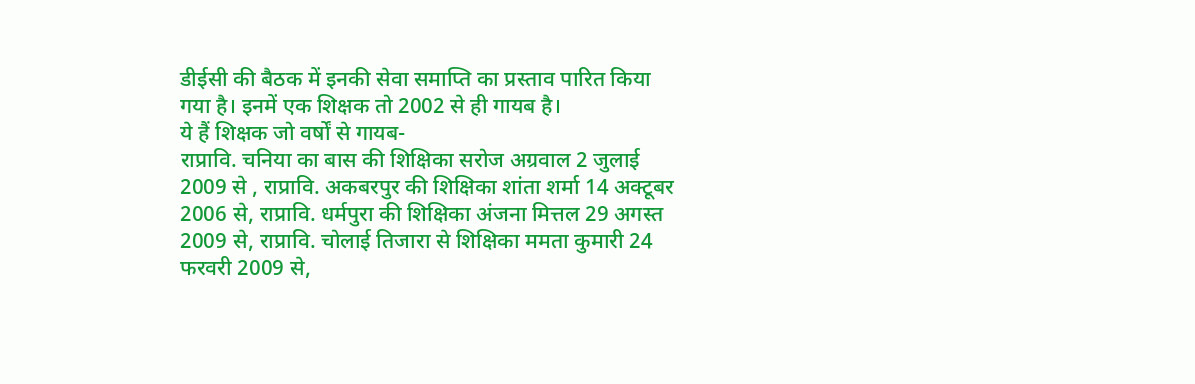डीईसी की बैठक में इनकी सेवा समाप्ति का प्रस्ताव पारित किया गया है। इनमें एक शिक्षक तो 2002 से ही गायब है।
ये हैं शिक्षक जो वर्षों से गायब-
राप्रावि. चनिया का बास की शिक्षिका सरोज अग्रवाल 2 जुलाई 2009 से , राप्रावि. अकबरपुर की शिक्षिका शांता शर्मा 14 अक्टूबर 2006 से, राप्रावि. धर्मपुरा की शिक्षिका अंजना मित्तल 29 अगस्त 2009 से, राप्रावि. चोलाई तिजारा से शिक्षिका ममता कुमारी 24 फरवरी 2009 से,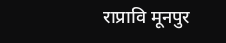राप्रावि मूनपुर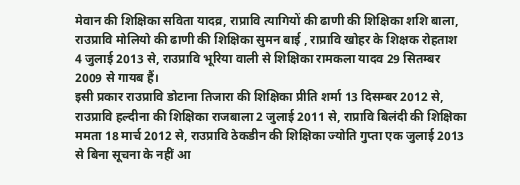मेवान की शिक्षिका सविता यादव्र, राप्रावि त्यागियों की ढाणी की शिक्षिका शशि बाला, राउप्रावि मोलियो की ढाणी की शिक्षिका सुमन बाई , राप्रावि खोहर के शिक्षक रोहताश 4 जुलाई 2013 से, राउप्रावि भूरिया वाली से शिक्षिका रामकला यादव 29 सितम्बर 2009 से गायब हैं।
इसी प्रकार राउप्रावि डोटाना तिजारा की शिक्षिका प्रीति शर्मा 13 दिसम्बर 2012 से, राउप्रावि हल्दीना की शिक्षिका राजबाला 2 जुलाई 2011 से, राप्रावि बिलंदी की शिक्षिका ममता 18 मार्च 2012 से, राउप्रावि ठेकडीन की शिक्षिका ज्योति गुप्ता एक जुलाई 2013 से बिना सूचना के नहीं आ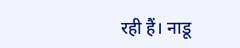रही हैं। नाडू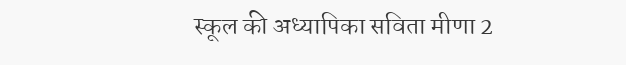स्कूल की अध्यापिका सविता मीणा 2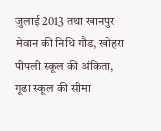जुलाई 2013 तथा खानपुर मेवान की निधि गौड, खोहरा पीपली स्कूल की अंकिता, गूढा स्कूल की सीमा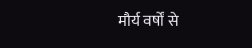मौर्य वर्षों से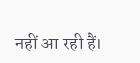नहीं आ रही हैं।